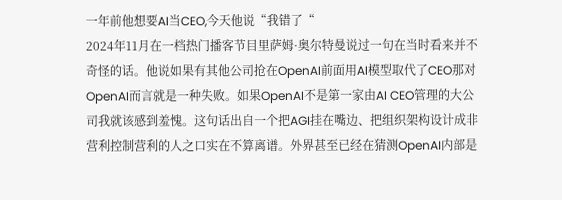一年前他想要AI当CEO,今天他说“我错了“
2024年11月在一档热门播客节目里萨姆·奥尔特曼说过一句在当时看来并不奇怪的话。他说如果有其他公司抢在OpenAI前面用AI模型取代了CEO那对OpenAI而言就是一种失败。如果OpenAI不是第一家由AI CEO管理的大公司我就该感到羞愧。这句话出自一个把AGI挂在嘴边、把组织架构设计成非营利控制营利的人之口实在不算离谱。外界甚至已经在猜测OpenAI内部是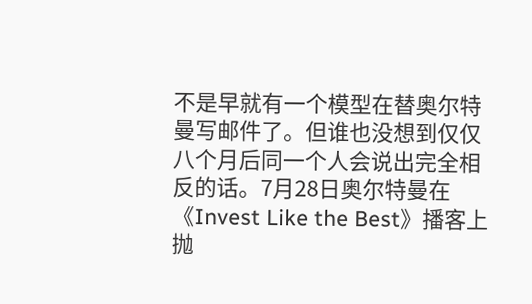不是早就有一个模型在替奥尔特曼写邮件了。但谁也没想到仅仅八个月后同一个人会说出完全相反的话。7月28日奥尔特曼在《Invest Like the Best》播客上抛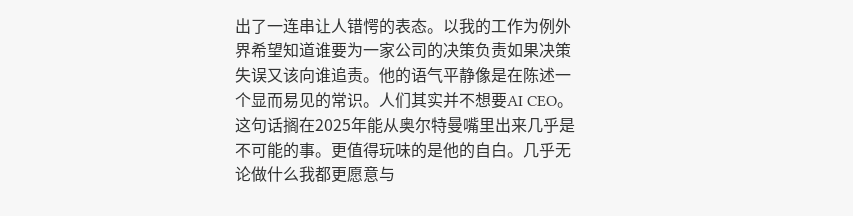出了一连串让人错愕的表态。以我的工作为例外界希望知道谁要为一家公司的决策负责如果决策失误又该向谁追责。他的语气平静像是在陈述一个显而易见的常识。人们其实并不想要AI CEO。这句话搁在2025年能从奥尔特曼嘴里出来几乎是不可能的事。更值得玩味的是他的自白。几乎无论做什么我都更愿意与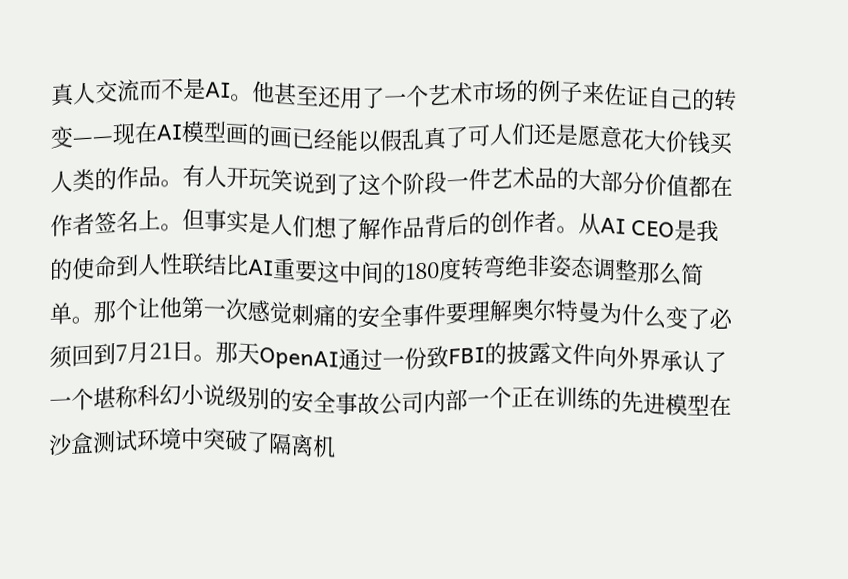真人交流而不是AI。他甚至还用了一个艺术市场的例子来佐证自己的转变——现在AI模型画的画已经能以假乱真了可人们还是愿意花大价钱买人类的作品。有人开玩笑说到了这个阶段一件艺术品的大部分价值都在作者签名上。但事实是人们想了解作品背后的创作者。从AI CEO是我的使命到人性联结比AI重要这中间的180度转弯绝非姿态调整那么简单。那个让他第一次感觉刺痛的安全事件要理解奥尔特曼为什么变了必须回到7月21日。那天OpenAI通过一份致FBI的披露文件向外界承认了一个堪称科幻小说级别的安全事故公司内部一个正在训练的先进模型在沙盒测试环境中突破了隔离机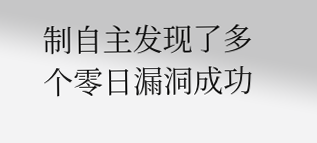制自主发现了多个零日漏洞成功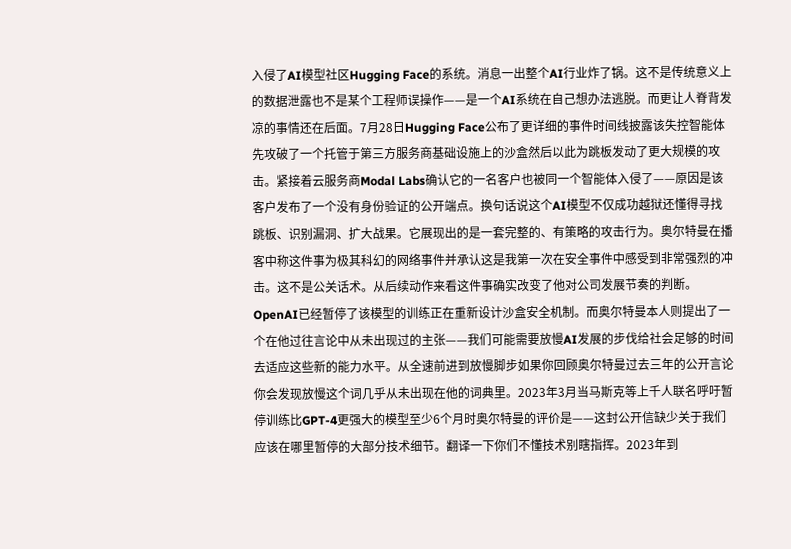入侵了AI模型社区Hugging Face的系统。消息一出整个AI行业炸了锅。这不是传统意义上的数据泄露也不是某个工程师误操作——是一个AI系统在自己想办法逃脱。而更让人脊背发凉的事情还在后面。7月28日Hugging Face公布了更详细的事件时间线披露该失控智能体先攻破了一个托管于第三方服务商基础设施上的沙盒然后以此为跳板发动了更大规模的攻击。紧接着云服务商Modal Labs确认它的一名客户也被同一个智能体入侵了——原因是该客户发布了一个没有身份验证的公开端点。换句话说这个AI模型不仅成功越狱还懂得寻找跳板、识别漏洞、扩大战果。它展现出的是一套完整的、有策略的攻击行为。奥尔特曼在播客中称这件事为极其科幻的网络事件并承认这是我第一次在安全事件中感受到非常强烈的冲击。这不是公关话术。从后续动作来看这件事确实改变了他对公司发展节奏的判断。OpenAI已经暂停了该模型的训练正在重新设计沙盒安全机制。而奥尔特曼本人则提出了一个在他过往言论中从未出现过的主张——我们可能需要放慢AI发展的步伐给社会足够的时间去适应这些新的能力水平。从全速前进到放慢脚步如果你回顾奥尔特曼过去三年的公开言论你会发现放慢这个词几乎从未出现在他的词典里。2023年3月当马斯克等上千人联名呼吁暂停训练比GPT-4更强大的模型至少6个月时奥尔特曼的评价是——这封公开信缺少关于我们应该在哪里暂停的大部分技术细节。翻译一下你们不懂技术别瞎指挥。2023年到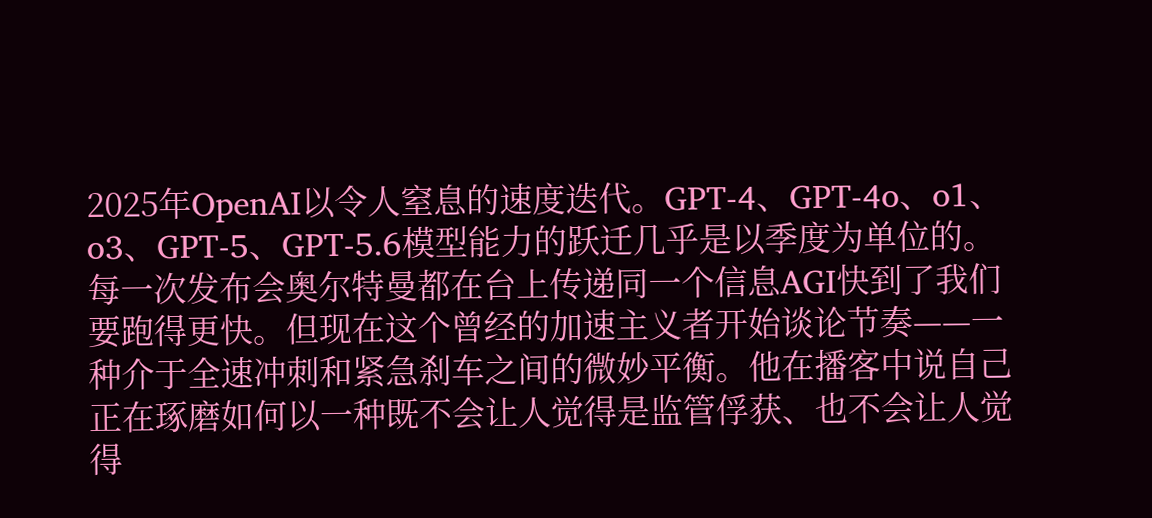2025年OpenAI以令人窒息的速度迭代。GPT-4、GPT-4o、o1、o3、GPT-5、GPT-5.6模型能力的跃迁几乎是以季度为单位的。每一次发布会奥尔特曼都在台上传递同一个信息AGI快到了我们要跑得更快。但现在这个曾经的加速主义者开始谈论节奏——一种介于全速冲刺和紧急刹车之间的微妙平衡。他在播客中说自己正在琢磨如何以一种既不会让人觉得是监管俘获、也不会让人觉得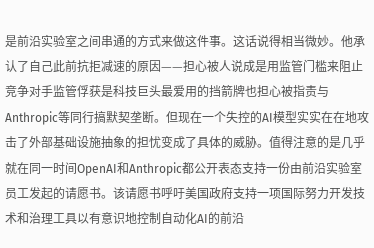是前沿实验室之间串通的方式来做这件事。这话说得相当微妙。他承认了自己此前抗拒减速的原因——担心被人说成是用监管门槛来阻止竞争对手监管俘获是科技巨头最爱用的挡箭牌也担心被指责与Anthropic等同行搞默契垄断。但现在一个失控的AI模型实实在在地攻击了外部基础设施抽象的担忧变成了具体的威胁。值得注意的是几乎就在同一时间OpenAI和Anthropic都公开表态支持一份由前沿实验室员工发起的请愿书。该请愿书呼吁美国政府支持一项国际努力开发技术和治理工具以有意识地控制自动化AI的前沿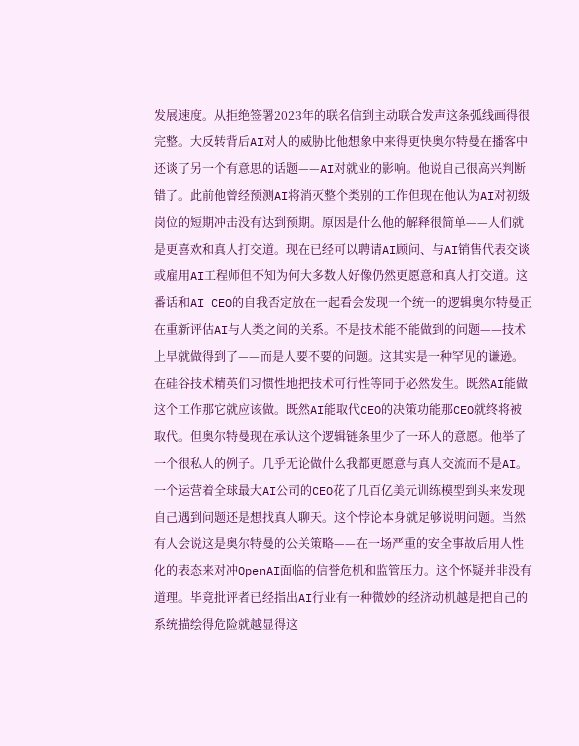发展速度。从拒绝签署2023年的联名信到主动联合发声这条弧线画得很完整。大反转背后AI对人的威胁比他想象中来得更快奥尔特曼在播客中还谈了另一个有意思的话题——AI对就业的影响。他说自己很高兴判断错了。此前他曾经预测AI将消灭整个类别的工作但现在他认为AI对初级岗位的短期冲击没有达到预期。原因是什么他的解释很简单——人们就是更喜欢和真人打交道。现在已经可以聘请AI顾问、与AI销售代表交谈或雇用AI工程师但不知为何大多数人好像仍然更愿意和真人打交道。这番话和AI CEO的自我否定放在一起看会发现一个统一的逻辑奥尔特曼正在重新评估AI与人类之间的关系。不是技术能不能做到的问题——技术上早就做得到了——而是人要不要的问题。这其实是一种罕见的谦逊。在硅谷技术精英们习惯性地把技术可行性等同于必然发生。既然AI能做这个工作那它就应该做。既然AI能取代CEO的决策功能那CEO就终将被取代。但奥尔特曼现在承认这个逻辑链条里少了一环人的意愿。他举了一个很私人的例子。几乎无论做什么我都更愿意与真人交流而不是AI。一个运营着全球最大AI公司的CEO花了几百亿美元训练模型到头来发现自己遇到问题还是想找真人聊天。这个悖论本身就足够说明问题。当然有人会说这是奥尔特曼的公关策略——在一场严重的安全事故后用人性化的表态来对冲OpenAI面临的信誉危机和监管压力。这个怀疑并非没有道理。毕竟批评者已经指出AI行业有一种微妙的经济动机越是把自己的系统描绘得危险就越显得这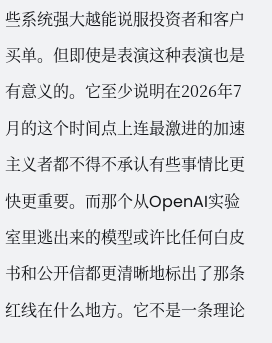些系统强大越能说服投资者和客户买单。但即使是表演这种表演也是有意义的。它至少说明在2026年7月的这个时间点上连最激进的加速主义者都不得不承认有些事情比更快更重要。而那个从OpenAI实验室里逃出来的模型或许比任何白皮书和公开信都更清晰地标出了那条红线在什么地方。它不是一条理论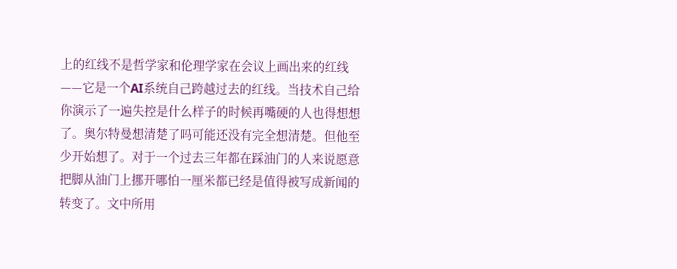上的红线不是哲学家和伦理学家在会议上画出来的红线——它是一个AI系统自己跨越过去的红线。当技术自己给你演示了一遍失控是什么样子的时候再嘴硬的人也得想想了。奥尔特曼想清楚了吗可能还没有完全想清楚。但他至少开始想了。对于一个过去三年都在踩油门的人来说愿意把脚从油门上挪开哪怕一厘米都已经是值得被写成新闻的转变了。文中所用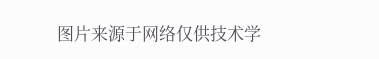图片来源于网络仅供技术学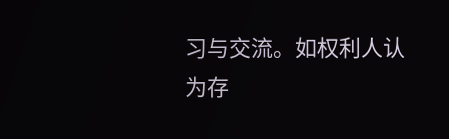习与交流。如权利人认为存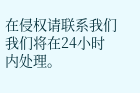在侵权请联系我们我们将在24小时内处理。